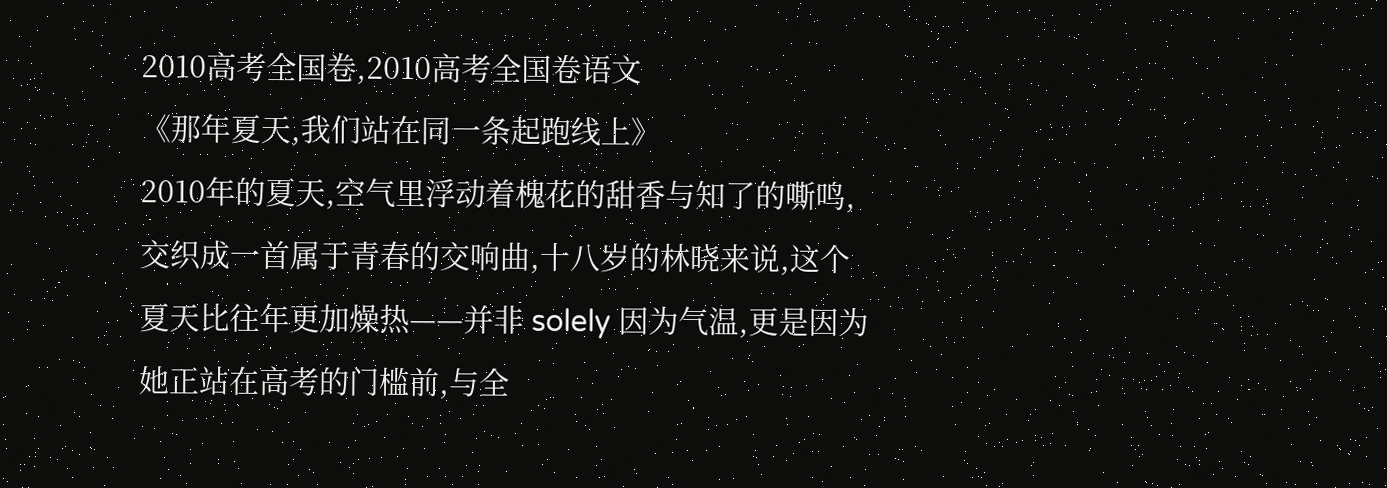2010高考全国卷,2010高考全国卷语文
《那年夏天,我们站在同一条起跑线上》
2010年的夏天,空气里浮动着槐花的甜香与知了的嘶鸣,交织成一首属于青春的交响曲,十八岁的林晓来说,这个夏天比往年更加燥热——并非 solely 因为气温,更是因为她正站在高考的门槛前,与全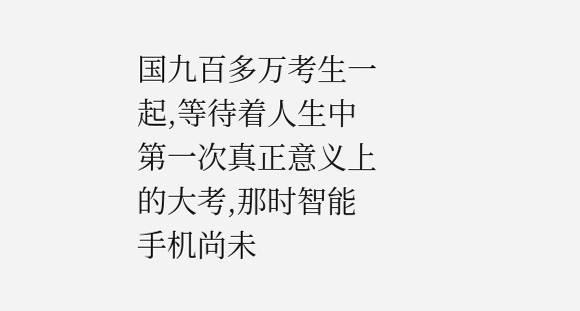国九百多万考生一起,等待着人生中第一次真正意义上的大考,那时智能手机尚未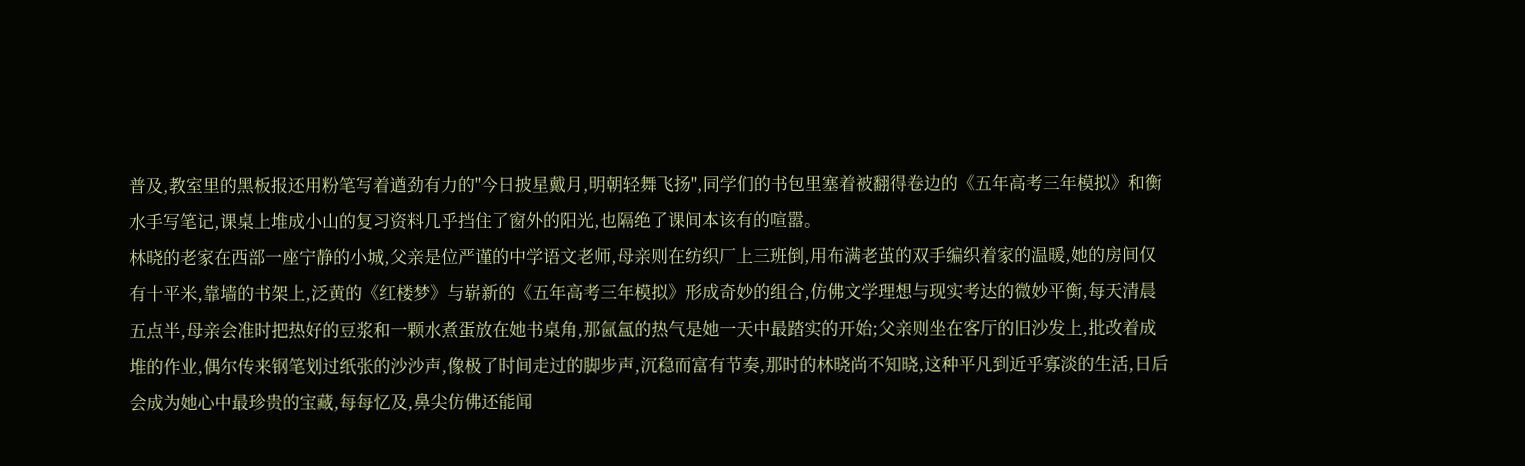普及,教室里的黑板报还用粉笔写着遒劲有力的"今日披星戴月,明朝轻舞飞扬",同学们的书包里塞着被翻得卷边的《五年高考三年模拟》和衡水手写笔记,课桌上堆成小山的复习资料几乎挡住了窗外的阳光,也隔绝了课间本该有的喧嚣。
林晓的老家在西部一座宁静的小城,父亲是位严谨的中学语文老师,母亲则在纺织厂上三班倒,用布满老茧的双手编织着家的温暖,她的房间仅有十平米,靠墙的书架上,泛黄的《红楼梦》与崭新的《五年高考三年模拟》形成奇妙的组合,仿佛文学理想与现实考达的微妙平衡,每天清晨五点半,母亲会准时把热好的豆浆和一颗水煮蛋放在她书桌角,那氤氲的热气是她一天中最踏实的开始;父亲则坐在客厅的旧沙发上,批改着成堆的作业,偶尔传来钢笔划过纸张的沙沙声,像极了时间走过的脚步声,沉稳而富有节奏,那时的林晓尚不知晓,这种平凡到近乎寡淡的生活,日后会成为她心中最珍贵的宝藏,每每忆及,鼻尖仿佛还能闻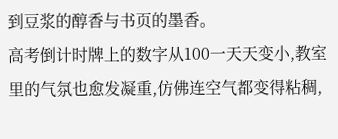到豆浆的醇香与书页的墨香。
高考倒计时牌上的数字从100一天天变小,教室里的气氛也愈发凝重,仿佛连空气都变得粘稠,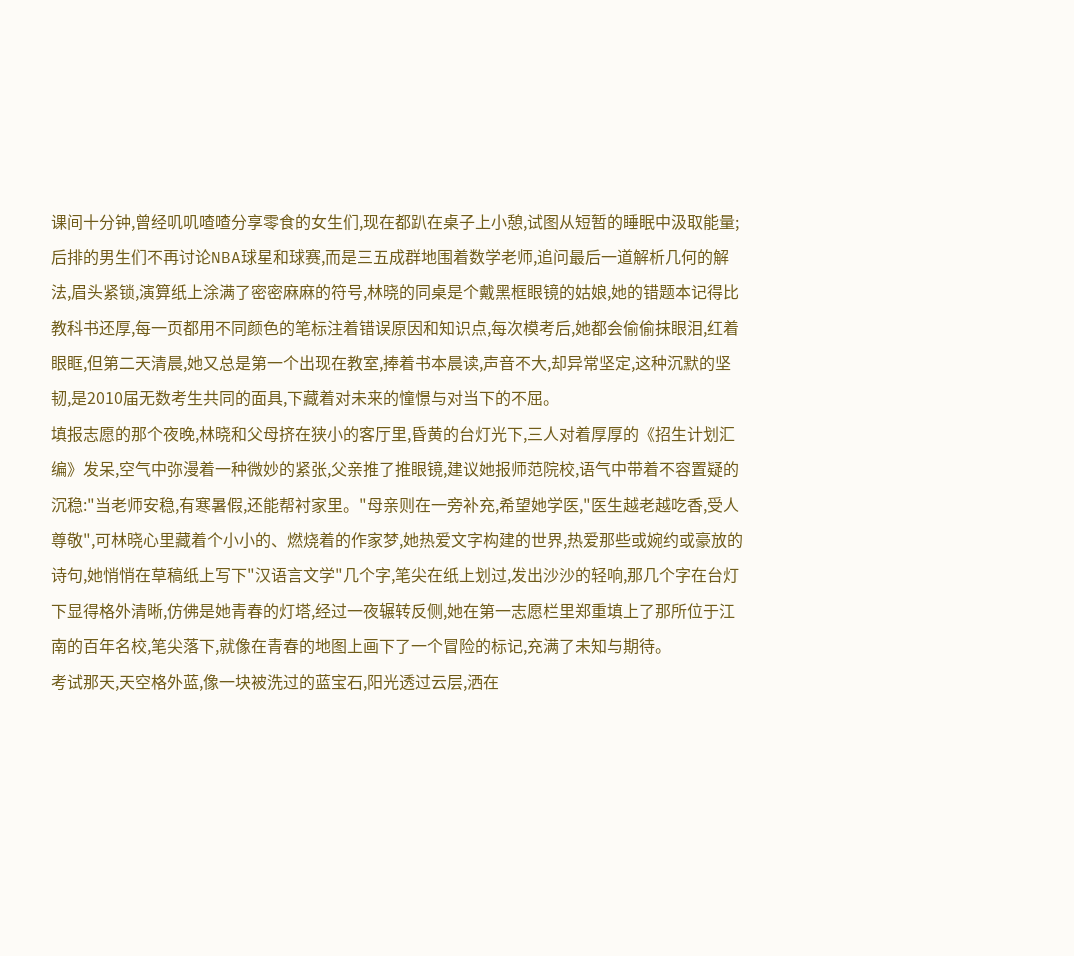课间十分钟,曾经叽叽喳喳分享零食的女生们,现在都趴在桌子上小憩,试图从短暂的睡眠中汲取能量;后排的男生们不再讨论NBA球星和球赛,而是三五成群地围着数学老师,追问最后一道解析几何的解法,眉头紧锁,演算纸上涂满了密密麻麻的符号,林晓的同桌是个戴黑框眼镜的姑娘,她的错题本记得比教科书还厚,每一页都用不同颜色的笔标注着错误原因和知识点,每次模考后,她都会偷偷抹眼泪,红着眼眶,但第二天清晨,她又总是第一个出现在教室,捧着书本晨读,声音不大,却异常坚定,这种沉默的坚韧,是2010届无数考生共同的面具,下藏着对未来的憧憬与对当下的不屈。
填报志愿的那个夜晚,林晓和父母挤在狭小的客厅里,昏黄的台灯光下,三人对着厚厚的《招生计划汇编》发呆,空气中弥漫着一种微妙的紧张,父亲推了推眼镜,建议她报师范院校,语气中带着不容置疑的沉稳:"当老师安稳,有寒暑假,还能帮衬家里。"母亲则在一旁补充,希望她学医,"医生越老越吃香,受人尊敬",可林晓心里藏着个小小的、燃烧着的作家梦,她热爱文字构建的世界,热爱那些或婉约或豪放的诗句,她悄悄在草稿纸上写下"汉语言文学"几个字,笔尖在纸上划过,发出沙沙的轻响,那几个字在台灯下显得格外清晰,仿佛是她青春的灯塔,经过一夜辗转反侧,她在第一志愿栏里郑重填上了那所位于江南的百年名校,笔尖落下,就像在青春的地图上画下了一个冒险的标记,充满了未知与期待。
考试那天,天空格外蓝,像一块被洗过的蓝宝石,阳光透过云层,洒在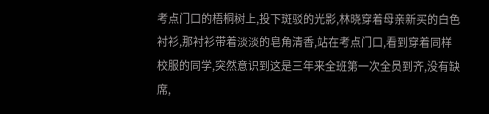考点门口的梧桐树上,投下斑驳的光影,林晓穿着母亲新买的白色衬衫,那衬衫带着淡淡的皂角清香,站在考点门口,看到穿着同样校服的同学,突然意识到这是三年来全班第一次全员到齐,没有缺席,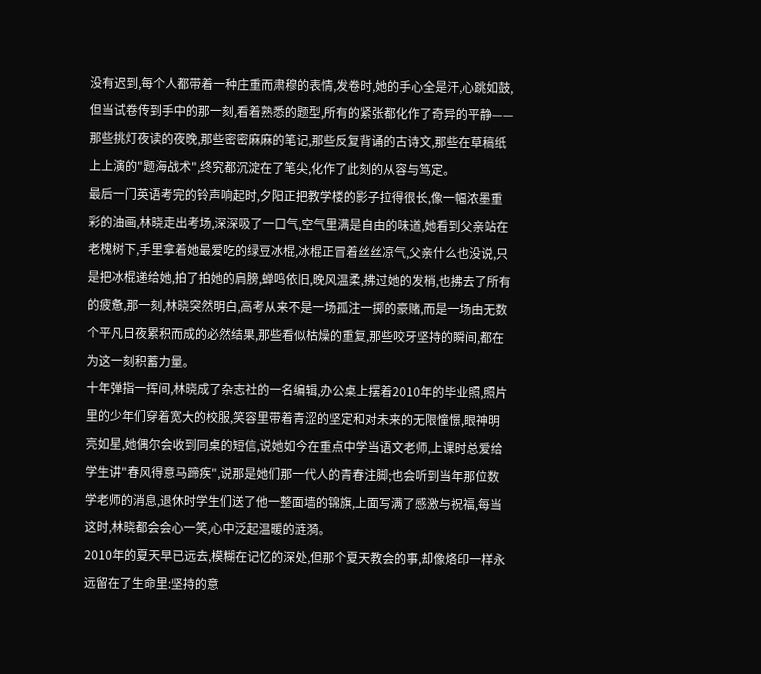没有迟到,每个人都带着一种庄重而肃穆的表情,发卷时,她的手心全是汗,心跳如鼓,但当试卷传到手中的那一刻,看着熟悉的题型,所有的紧张都化作了奇异的平静——那些挑灯夜读的夜晚,那些密密麻麻的笔记,那些反复背诵的古诗文,那些在草稿纸上上演的"题海战术",终究都沉淀在了笔尖,化作了此刻的从容与笃定。
最后一门英语考完的铃声响起时,夕阳正把教学楼的影子拉得很长,像一幅浓墨重彩的油画,林晓走出考场,深深吸了一口气,空气里满是自由的味道,她看到父亲站在老槐树下,手里拿着她最爱吃的绿豆冰棍,冰棍正冒着丝丝凉气,父亲什么也没说,只是把冰棍递给她,拍了拍她的肩膀,蝉鸣依旧,晚风温柔,拂过她的发梢,也拂去了所有的疲惫,那一刻,林晓突然明白,高考从来不是一场孤注一掷的豪赌,而是一场由无数个平凡日夜累积而成的必然结果,那些看似枯燥的重复,那些咬牙坚持的瞬间,都在为这一刻积蓄力量。
十年弹指一挥间,林晓成了杂志社的一名编辑,办公桌上摆着2010年的毕业照,照片里的少年们穿着宽大的校服,笑容里带着青涩的坚定和对未来的无限憧憬,眼神明亮如星,她偶尔会收到同桌的短信,说她如今在重点中学当语文老师,上课时总爱给学生讲"春风得意马蹄疾",说那是她们那一代人的青春注脚;也会听到当年那位数学老师的消息,退休时学生们送了他一整面墙的锦旗,上面写满了感激与祝福,每当这时,林晓都会会心一笑,心中泛起温暖的涟漪。
2010年的夏天早已远去,模糊在记忆的深处,但那个夏天教会的事,却像烙印一样永远留在了生命里:坚持的意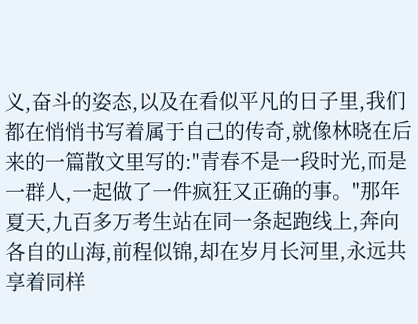义,奋斗的姿态,以及在看似平凡的日子里,我们都在悄悄书写着属于自己的传奇,就像林晓在后来的一篇散文里写的:"青春不是一段时光,而是一群人,一起做了一件疯狂又正确的事。"那年夏天,九百多万考生站在同一条起跑线上,奔向各自的山海,前程似锦,却在岁月长河里,永远共享着同样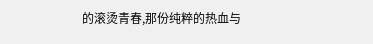的滚烫青春,那份纯粹的热血与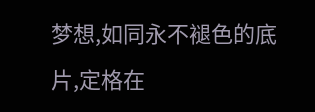梦想,如同永不褪色的底片,定格在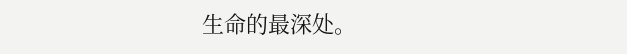生命的最深处。